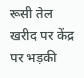रूसी तेल खरीद पर केंद्र पर भड़की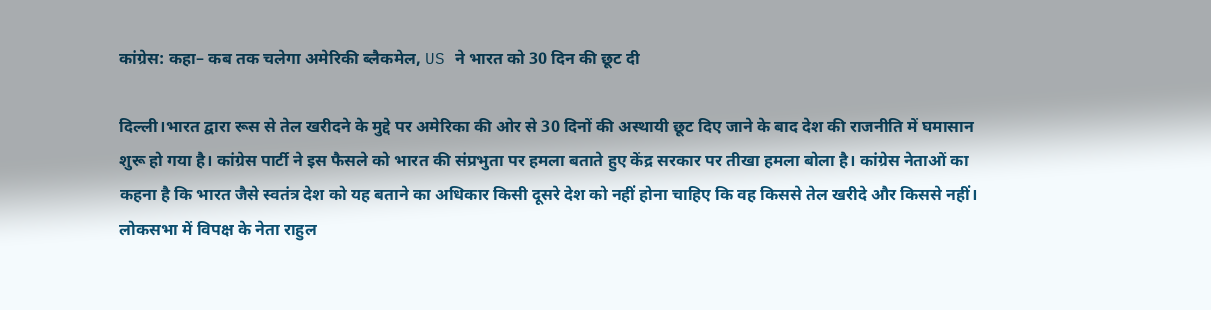कांग्रेस: कहा– कब तक चलेगा अमेरिकी ब्लैकमेल, US ने भारत को 30 दिन की छूट दी

दिल्ली।भारत द्वारा रूस से तेल खरीदने के मुद्दे पर अमेरिका की ओर से 30 दिनों की अस्थायी छूट दिए जाने के बाद देश की राजनीति में घमासान शुरू हो गया है। कांग्रेस पार्टी ने इस फैसले को भारत की संप्रभुता पर हमला बताते हुए केंद्र सरकार पर तीखा हमला बोला है। कांग्रेस नेताओं का कहना है कि भारत जैसे स्वतंत्र देश को यह बताने का अधिकार किसी दूसरे देश को नहीं होना चाहिए कि वह किससे तेल खरीदे और किससे नहीं।
लोकसभा में विपक्ष के नेता राहुल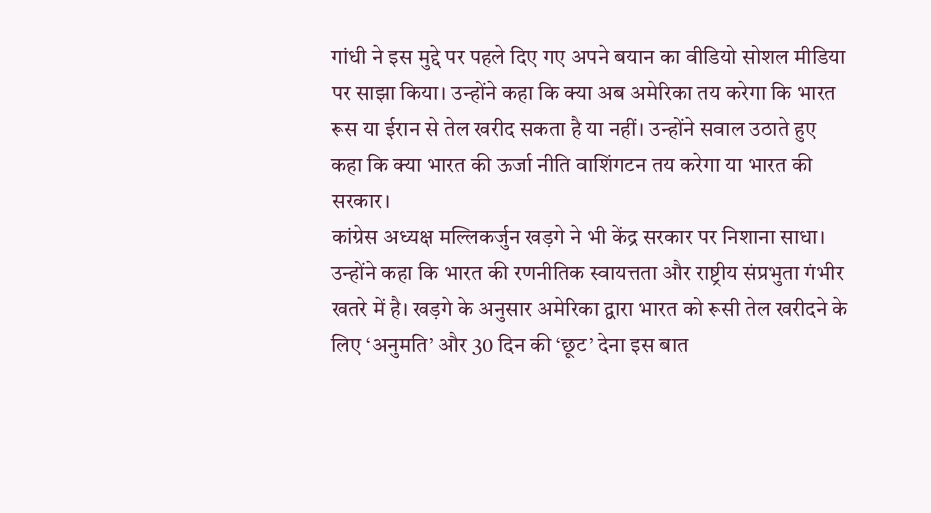गांधी ने इस मुद्दे पर पहले दिए गए अपने बयान का वीडियो सोशल मीडिया पर साझा किया। उन्होंने कहा कि क्या अब अमेरिका तय करेगा कि भारत रूस या ईरान से तेल खरीद सकता है या नहीं। उन्होंने सवाल उठाते हुए कहा कि क्या भारत की ऊर्जा नीति वाशिंगटन तय करेगा या भारत की सरकार।
कांग्रेस अध्यक्ष मल्लिकर्जुन खड़गे ने भी केंद्र सरकार पर निशाना साधा। उन्होंने कहा कि भारत की रणनीतिक स्वायत्तता और राष्ट्रीय संप्रभुता गंभीर खतरे में है। खड़गे के अनुसार अमेरिका द्वारा भारत को रूसी तेल खरीदने के लिए ‘अनुमति’ और 30 दिन की ‘छूट’ देना इस बात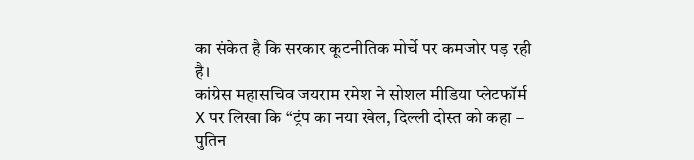का संकेत है कि सरकार कूटनीतिक मोर्चे पर कमजोर पड़ रही है।
कांग्रेस महासचिव जयराम रमेश ने सोशल मीडिया प्लेटफॉर्म X पर लिखा कि “ट्रंप का नया खेल, दिल्ली दोस्त को कहा – पुतिन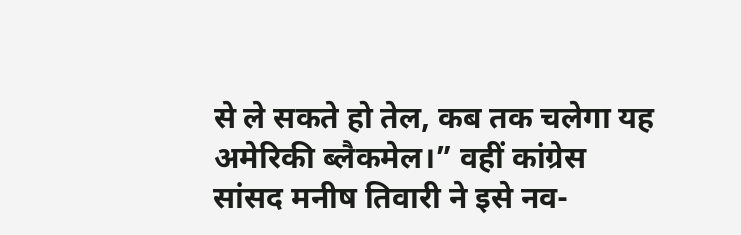से ले सकते हो तेल, कब तक चलेगा यह अमेरिकी ब्लैकमेल।” वहीं कांग्रेस सांसद मनीष तिवारी ने इसे नव-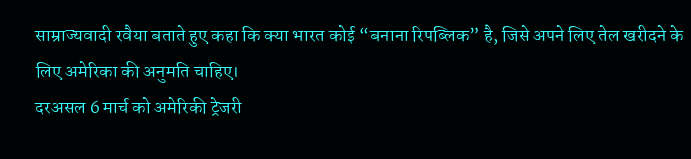साम्राज्यवादी रवैया बताते हुए कहा कि क्या भारत कोई “बनाना रिपब्लिक” है, जिसे अपने लिए तेल खरीदने के लिए अमेरिका की अनुमति चाहिए।
दरअसल 6 मार्च को अमेरिकी ट्रेजरी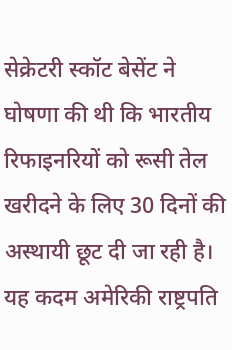सेक्रेटरी स्कॉट बेसेंट ने घोषणा की थी कि भारतीय रिफाइनरियों को रूसी तेल खरीदने के लिए 30 दिनों की अस्थायी छूट दी जा रही है। यह कदम अमेरिकी राष्ट्रपति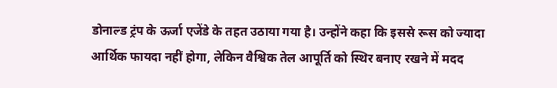डोनाल्ड ट्रंप के ऊर्जा एजेंडे के तहत उठाया गया है। उन्होंने कहा कि इससे रूस को ज्यादा आर्थिक फायदा नहीं होगा, लेकिन वैश्विक तेल आपूर्ति को स्थिर बनाए रखने में मदद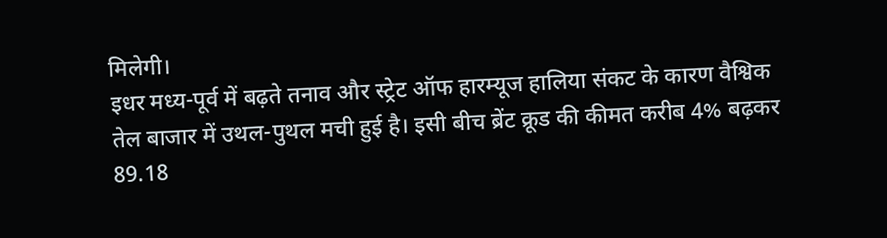मिलेगी।
इधर मध्य-पूर्व में बढ़ते तनाव और स्ट्रेट ऑफ हारम्यूज हालिया संकट के कारण वैश्विक तेल बाजार में उथल-पुथल मची हुई है। इसी बीच ब्रेंट क्रूड की कीमत करीब 4% बढ़कर 89.18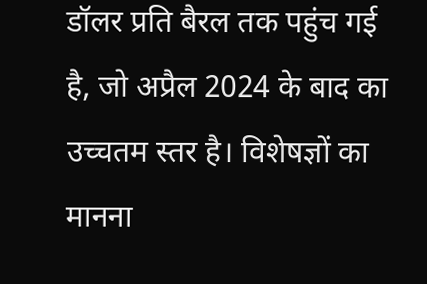डॉलर प्रति बैरल तक पहुंच गई है, जो अप्रैल 2024 के बाद का उच्चतम स्तर है। विशेषज्ञों का मानना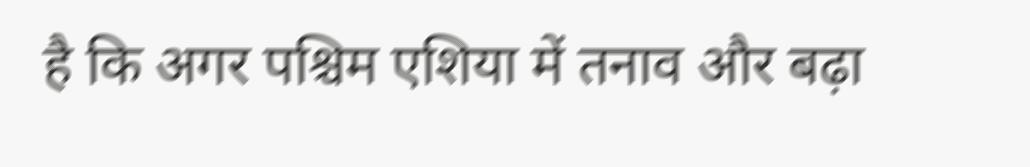है कि अगर पश्चिम एशिया में तनाव और बढ़ा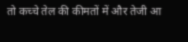तो कच्चे तेल की कीमतों में और तेजी आ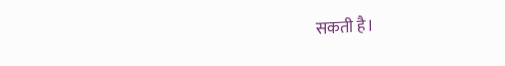सकती है।